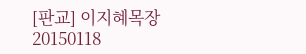[판교] 이지혜목장 20150118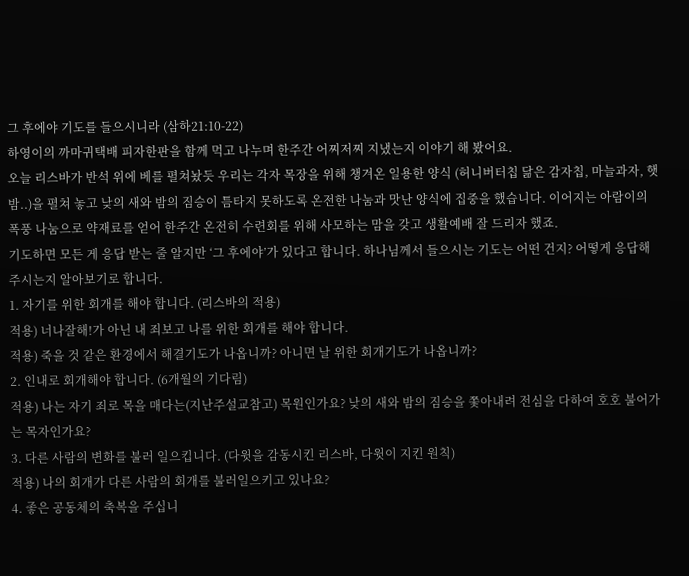그 후에야 기도를 들으시니라 (삼하21:10-22)
하영이의 까마귀택배 피자한판을 함께 먹고 나누며 한주간 어찌저찌 지냈는지 이야기 해 봤어요.
오늘 리스바가 반석 위에 베를 펼쳐놨듯 우리는 각자 목장을 위해 챙겨온 일용한 양식 (허니버터칩 닮은 감자칩, 마늘과자, 햇밤..)을 펼쳐 놓고 낮의 새와 밤의 짐승이 틈타지 못하도록 온전한 나눔과 맛난 양식에 집중을 했습니다. 이어지는 아람이의 폭풍 나눔으로 약재료를 얻어 한주간 온전히 수련회를 위해 사모하는 맘을 갖고 생활예배 잘 드리자 했죠.
기도하면 모든 게 응답 받는 줄 알지만 ‘그 후에야’가 있다고 합니다. 하나님께서 들으시는 기도는 어떤 건지? 어떻게 응답해 주시는지 알아보기로 합니다.
1. 자기를 위한 회개를 해야 합니다. (리스바의 적용)
적용) 너나잘해!가 아닌 내 죄보고 나를 위한 회개를 해야 합니다.
적용) 죽을 것 같은 환경에서 해결기도가 나옵니까? 아니면 날 위한 회개기도가 나옵니까?
2. 인내로 회개해야 합니다. (6개월의 기다림)
적용) 나는 자기 죄로 목을 매다는(지난주설교참고) 목원인가요? 낮의 새와 밤의 짐승을 쫓아내려 전심을 다하여 호호 불어가는 목자인가요?
3. 다른 사람의 변화를 불러 일으킵니다. (다윗을 감동시킨 리스바, 다윗이 지킨 원칙)
적용) 나의 회개가 다른 사람의 회개를 불러일으키고 있나요?
4. 좋은 공동체의 축복을 주십니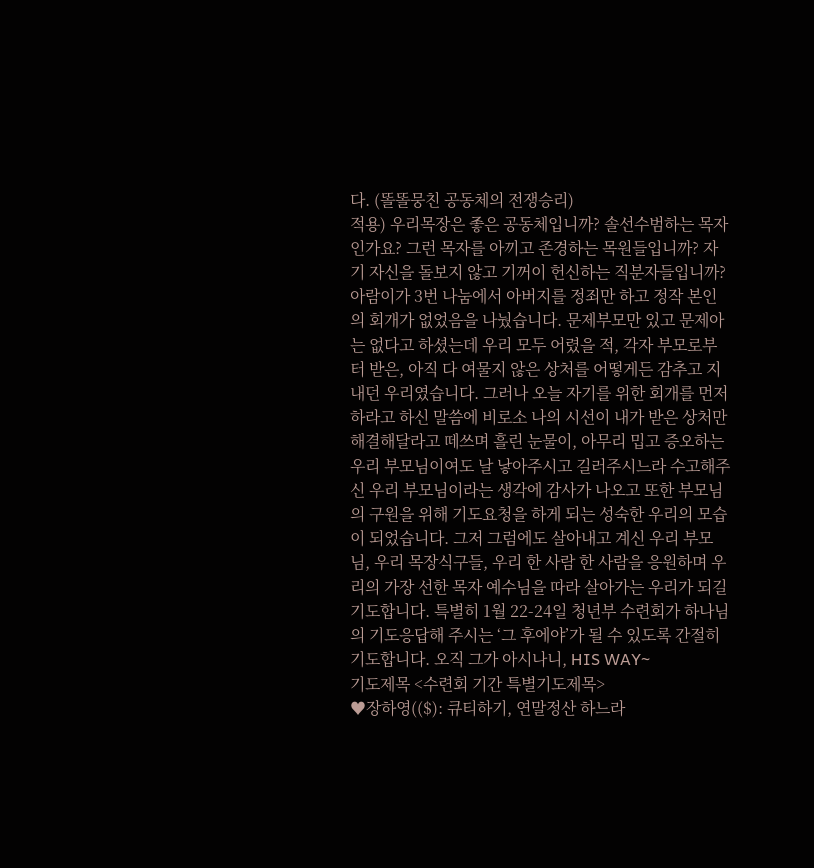다. (똘똘뭉친 공동체의 전쟁승리)
적용) 우리목장은 좋은 공동체입니까? 솔선수범하는 목자인가요? 그런 목자를 아끼고 존경하는 목원들입니까? 자기 자신을 돌보지 않고 기꺼이 헌신하는 직분자들입니까?
아람이가 3번 나눔에서 아버지를 정죄만 하고 정작 본인의 회개가 없었음을 나눴습니다. 문제부모만 있고 문제아는 없다고 하셨는데 우리 모두 어렸을 적, 각자 부모로부터 받은, 아직 다 여물지 않은 상처를 어떻게든 감추고 지내던 우리였습니다. 그러나 오늘 자기를 위한 회개를 먼저 하라고 하신 말씀에 비로소 나의 시선이 내가 받은 상처만 해결해달라고 떼쓰며 흘린 눈물이, 아무리 밉고 증오하는 우리 부모님이여도 날 낳아주시고 길러주시느라 수고해주신 우리 부모님이라는 생각에 감사가 나오고 또한 부모님의 구원을 위해 기도요청을 하게 되는 성숙한 우리의 모습이 되었습니다. 그저 그럼에도 살아내고 계신 우리 부모님, 우리 목장식구들, 우리 한 사람 한 사람을 응원하며 우리의 가장 선한 목자 예수님을 따라 살아가는 우리가 되길 기도합니다. 특별히 1월 22-24일 청년부 수련회가 하나님의 기도응답해 주시는 ‘그 후에야’가 될 수 있도록 간절히 기도합니다. 오직 그가 아시나니, HIS WAY~
기도제목 <수련회 기간 특별기도제목>
♥장하영(($): 큐티하기, 연말정산 하느라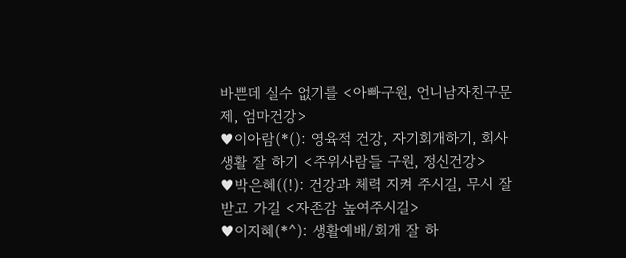바쁜데 실수 없기를 <아빠구원, 언니남자친구문제, 엄마건강>
♥이아람(*(): 영육적 건강, 자기회개하기, 회사 생활 잘 하기 <주위사람들 구원, 정신건강>
♥박은혜((!): 건강과 체력 지켜 주시길, 무시 잘 받고 가길 <자존감 높여주시길>
♥이지혜(*^): 생활예배/회개 잘 하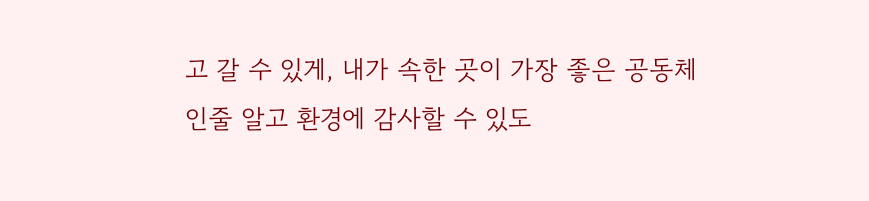고 갈 수 있게, 내가 속한 곳이 가장 좋은 공동체인줄 알고 환경에 감사할 수 있도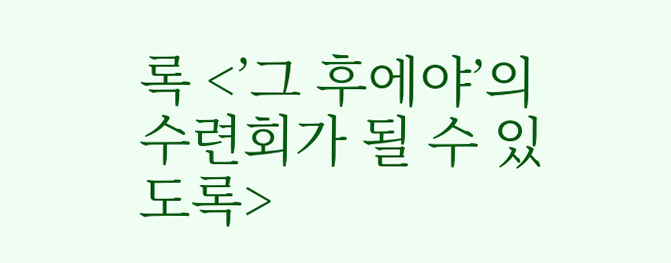록 <’그 후에야’의 수련회가 될 수 있도록>